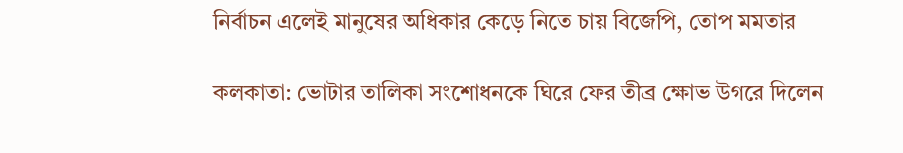নির্বাচন এলেই মানুষের অধিকার কেড়ে নিতে চায় বিজেপি, তোপ মমতার

কলকাতা: ভোটার তালিকা সংশোধনকে ঘিরে ফের তীব্র ক্ষোভ উগরে দিলেন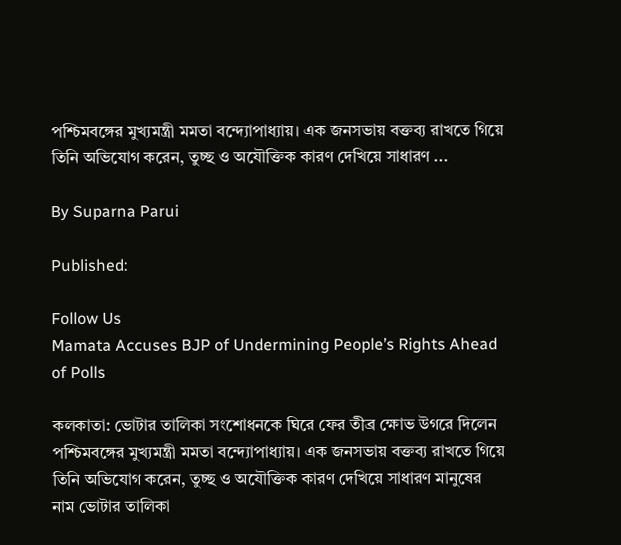পশ্চিমবঙ্গের মুখ্যমন্ত্রী মমতা বন্দ্যোপাধ্যায়। এক জনসভায় বক্তব্য রাখতে গিয়ে তিনি অভিযোগ করেন, তুচ্ছ ও অযৌক্তিক কারণ দেখিয়ে সাধারণ ...

By Suparna Parui

Published:

Follow Us
Mamata Accuses BJP of Undermining People’s Rights Ahead of Polls

কলকাতা: ভোটার তালিকা সংশোধনকে ঘিরে ফের তীব্র ক্ষোভ উগরে দিলেন পশ্চিমবঙ্গের মুখ্যমন্ত্রী মমতা বন্দ্যোপাধ্যায়। এক জনসভায় বক্তব্য রাখতে গিয়ে তিনি অভিযোগ করেন, তুচ্ছ ও অযৌক্তিক কারণ দেখিয়ে সাধারণ মানুষের নাম ভোটার তালিকা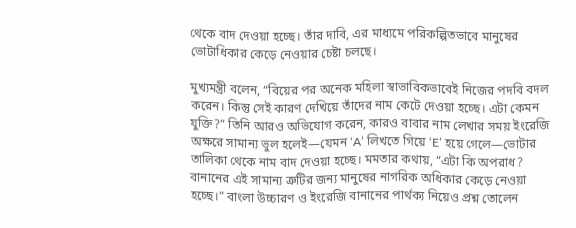থেকে বাদ দেওয়া হচ্ছে। তাঁর দাবি, এর মাধ্যমে পরিকল্পিতভাবে মানুষের ভোটাধিকার কেড়ে নেওয়ার চেষ্টা চলছে।

মুখ্যমন্ত্রী বলেন, “বিয়ের পর অনেক মহিলা স্বাভাবিকভাবেই নিজের পদবি বদল করেন। কিন্তু সেই কারণ দেখিয়ে তাঁদের নাম কেটে দেওয়া হচ্ছে। এটা কেমন যুক্তি?” তিনি আরও অভিযোগ করেন, কারও বাবার নাম লেখার সময় ইংরেজি অক্ষরে সামান্য ভুল হলেই—যেমন ‘A’ লিখতে গিয়ে ‘E’ হয়ে গেলে—ভোটার তালিকা থেকে নাম বাদ দেওয়া হচ্ছে। মমতার কথায়, “এটা কি অপরাধ? বানানের এই সামান্য ত্রুটির জন্য মানুষের নাগরিক অধিকার কেড়ে নেওয়া হচ্ছে।” বাংলা উচ্চারণ ও ইংরেজি বানানের পার্থক্য নিয়েও প্রশ্ন তোলেন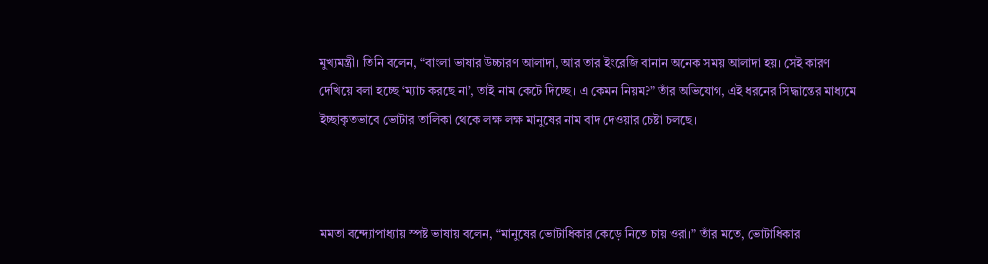মুখ্যমন্ত্রী। তিনি বলেন, “বাংলা ভাষার উচ্চারণ আলাদা, আর তার ইংরেজি বানান অনেক সময় আলাদা হয়। সেই কারণ দেখিয়ে বলা হচ্ছে ‘ম্যাচ করছে না’, তাই নাম কেটে দিচ্ছে। এ কেমন নিয়ম?” তাঁর অভিযোগ, এই ধরনের সিদ্ধান্তের মাধ্যমে ইচ্ছাকৃতভাবে ভোটার তালিকা থেকে লক্ষ লক্ষ মানুষের নাম বাদ দেওয়ার চেষ্টা চলছে।



মমতা বন্দ্যোপাধ্যায় স্পষ্ট ভাষায় বলেন, “মানুষের ভোটাধিকার কেড়ে নিতে চায় ওরা।” তাঁর মতে, ভোটাধিকার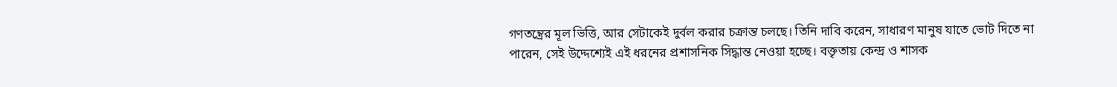গণতন্ত্রের মূল ভিত্তি, আর সেটাকেই দুর্বল করার চক্রান্ত চলছে। তিনি দাবি করেন, সাধারণ মানুষ যাতে ভোট দিতে না পারেন, সেই উদ্দেশ্যেই এই ধরনের প্রশাসনিক সিদ্ধান্ত নেওয়া হচ্ছে। বক্তৃতায় কেন্দ্র ও শাসক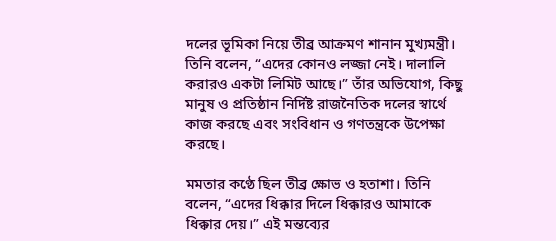দলের ভূমিকা নিয়ে তীব্র আক্রমণ শানান মুখ্যমন্ত্রী। তিনি বলেন, “এদের কোনও লজ্জা নেই। দালালি করারও একটা লিমিট আছে।” তাঁর অভিযোগ, কিছু মানুষ ও প্রতিষ্ঠান নির্দিষ্ট রাজনৈতিক দলের স্বার্থে কাজ করছে এবং সংবিধান ও গণতন্ত্রকে উপেক্ষা করছে।

মমতার কণ্ঠে ছিল তীব্র ক্ষোভ ও হতাশা। তিনি বলেন, “এদের ধিক্কার দিলে ধিক্কারও আমাকে ধিক্কার দেয়।” এই মন্তব্যের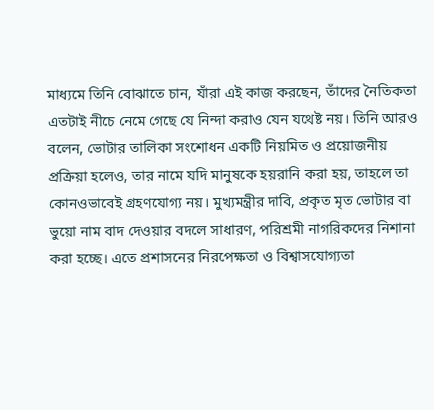মাধ্যমে তিনি বোঝাতে চান, যাঁরা এই কাজ করছেন, তাঁদের নৈতিকতা এতটাই নীচে নেমে গেছে যে নিন্দা করাও যেন যথেষ্ট নয়। তিনি আরও বলেন, ভোটার তালিকা সংশোধন একটি নিয়মিত ও প্রয়োজনীয় প্রক্রিয়া হলেও, তার নামে যদি মানুষকে হয়রানি করা হয়, তাহলে তা কোনওভাবেই গ্রহণযোগ্য নয়। মুখ্যমন্ত্রীর দাবি, প্রকৃত মৃত ভোটার বা ভুয়ো নাম বাদ দেওয়ার বদলে সাধারণ, পরিশ্রমী নাগরিকদের নিশানা করা হচ্ছে। এতে প্রশাসনের নিরপেক্ষতা ও বিশ্বাসযোগ্যতা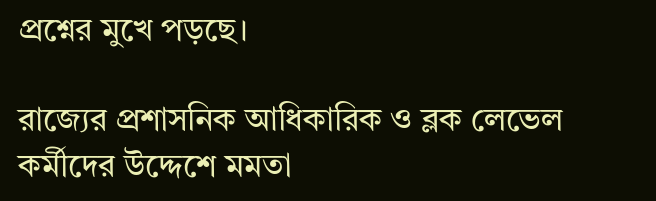প্রশ্নের মুখে পড়ছে।

রাজ্যের প্রশাসনিক আধিকারিক ও ব্লক লেভেল কর্মীদের উদ্দেশে মমতা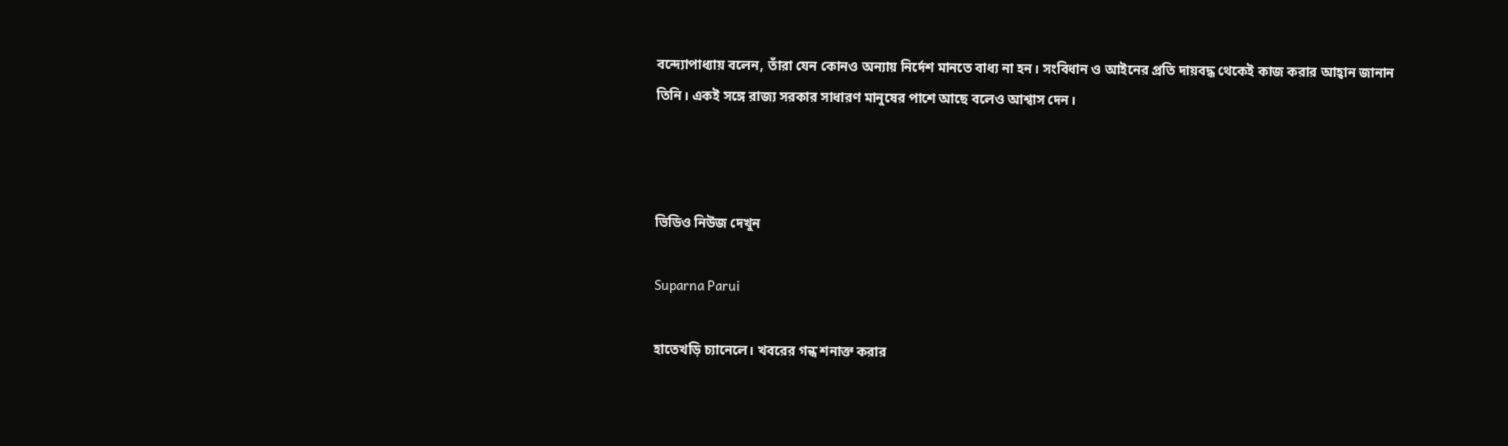বন্দ্যোপাধ্যায় বলেন, তাঁরা যেন কোনও অন্যায় নির্দেশ মানতে বাধ্য না হন। সংবিধান ও আইনের প্রতি দায়বদ্ধ থেকেই কাজ করার আহ্বান জানান তিনি। একই সঙ্গে রাজ্য সরকার সাধারণ মানুষের পাশে আছে বলেও আশ্বাস দেন।



ভিডিও নিউজ দেখুন

Suparna Parui

হাতেখড়ি চ্যানেলে। খবরের গন্ধ শনাক্ত করার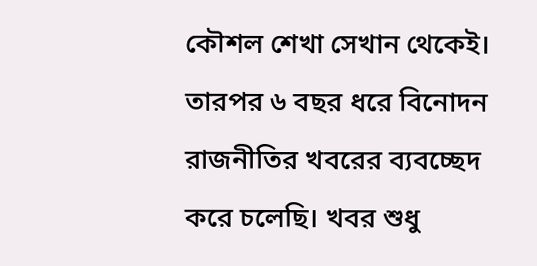কৌশল শেখা সেখান থেকেই। তারপর ৬ বছর ধরে বিনোদন রাজনীতির খবরের ব্যবচ্ছেদ করে চলেছি। খবর শুধু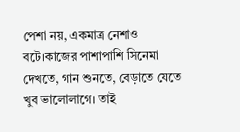পেশা নয়, একমাত্র নেশাও বটে।কাজের পাশাপাশি সিনেমা দেখতে, গান শুনতে, বেড়াতে যেতে খুব ভালোলাগে। তাই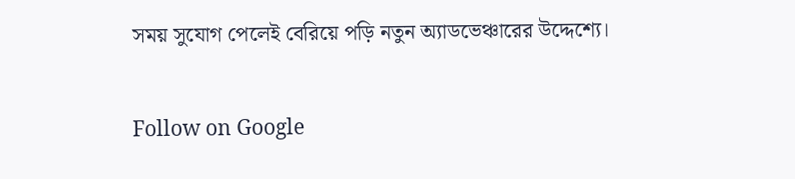সময় সুযোগ পেলেই বেরিয়ে পড়ি নতুন অ্যাডভেঞ্চারের উদ্দেশ্যে।

Follow on Google